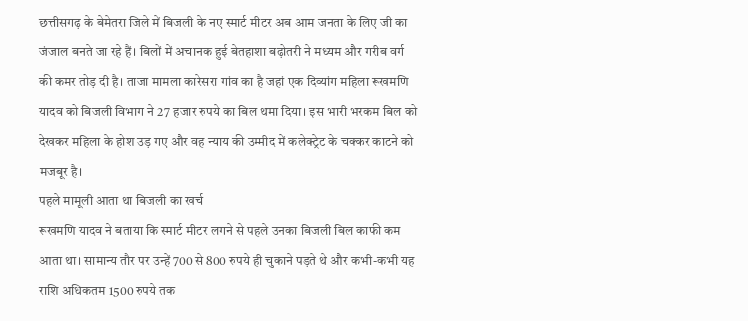छत्तीसगढ़ के बेमेतरा जिले में बिजली के नए स्मार्ट मीटर अब आम जनता के लिए जी का जंजाल बनते जा रहे हैं। बिलों में अचानक हुई बेतहाशा बढ़ोतरी ने मध्यम और गरीब वर्ग की कमर तोड़ दी है। ताजा मामला कारेसरा गांव का है जहां एक दिव्यांग महिला रूखमणि यादव को बिजली विभाग ने 27 हजार रुपये का बिल थमा दिया। इस भारी भरकम बिल को देखकर महिला के होश उड़ गए और वह न्याय की उम्मीद में कलेक्ट्रेट के चक्कर काटने को मजबूर है।
पहले मामूली आता था बिजली का खर्च
रूखमणि यादव ने बताया कि स्मार्ट मीटर लगने से पहले उनका बिजली बिल काफी कम आता था। सामान्य तौर पर उन्हें 700 से 800 रुपये ही चुकाने पड़ते थे और कभी-कभी यह राशि अधिकतम 1500 रुपये तक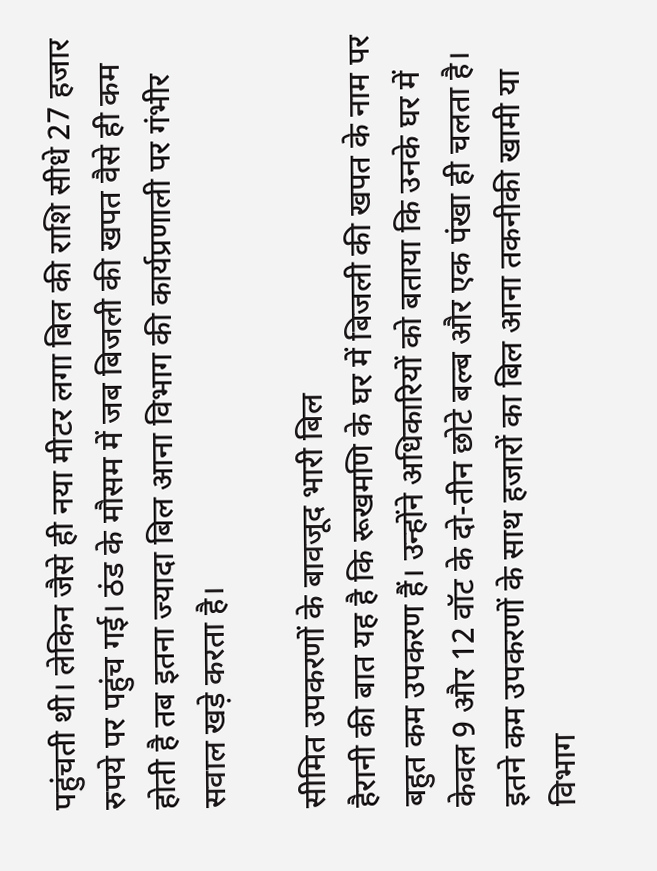पहुंचती थी। लेकिन जैसे ही नया मीटर लगा बिल की राशि सीधे 27 हजार रुपये पर पहुंच गई। ठंड के मौसम में जब बिजली की खपत वैसे ही कम होती है तब इतना ज्यादा बिल आना विभाग की कार्यप्रणाली पर गंभीर सवाल खड़े करता है।

सीमित उपकरणों के बावजूद भारी बिल
हैरानी की बात यह है कि रूखमणि के घर में बिजली की खपत के नाम पर बहुत कम उपकरण हैं। उन्होंने अधिकारियों को बताया कि उनके घर में केवल 9 और 12 वॉट के दो-तीन छोटे बल्ब और एक पंखा ही चलता है। इतने कम उपकरणों के साथ हजारों का बिल आना तकनीकी खामी या विभाग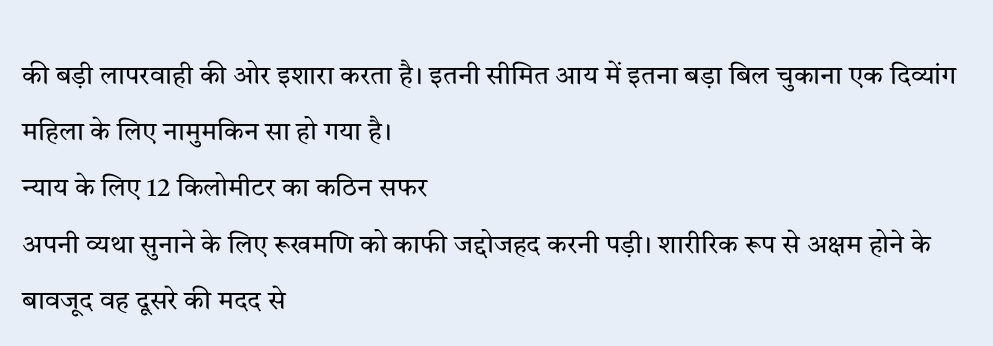की बड़ी लापरवाही की ओर इशारा करता है। इतनी सीमित आय में इतना बड़ा बिल चुकाना एक दिव्यांग महिला के लिए नामुमकिन सा हो गया है।
न्याय के लिए 12 किलोमीटर का कठिन सफर
अपनी व्यथा सुनाने के लिए रूखमणि को काफी जद्दोजहद करनी पड़ी। शारीरिक रूप से अक्षम होने के बावजूद वह दूसरे की मदद से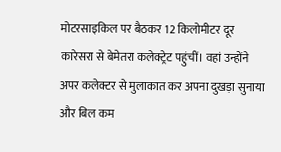मोटरसाइकिल पर बैठकर 12 किलोमीटर दूर कारेसरा से बेमेतरा कलेक्ट्रेट पहुंचीं। वहां उन्होंने अपर कलेक्टर से मुलाकात कर अपना दुखड़ा सुनाया और बिल कम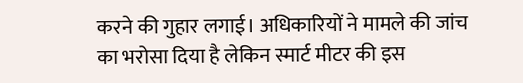करने की गुहार लगाई। अधिकारियों ने मामले की जांच का भरोसा दिया है लेकिन स्मार्ट मीटर की इस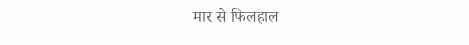मार से फिलहाल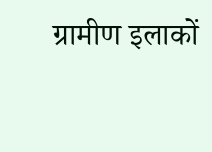ग्रामीण इलाकों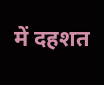में दहशत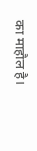का माहौल है।